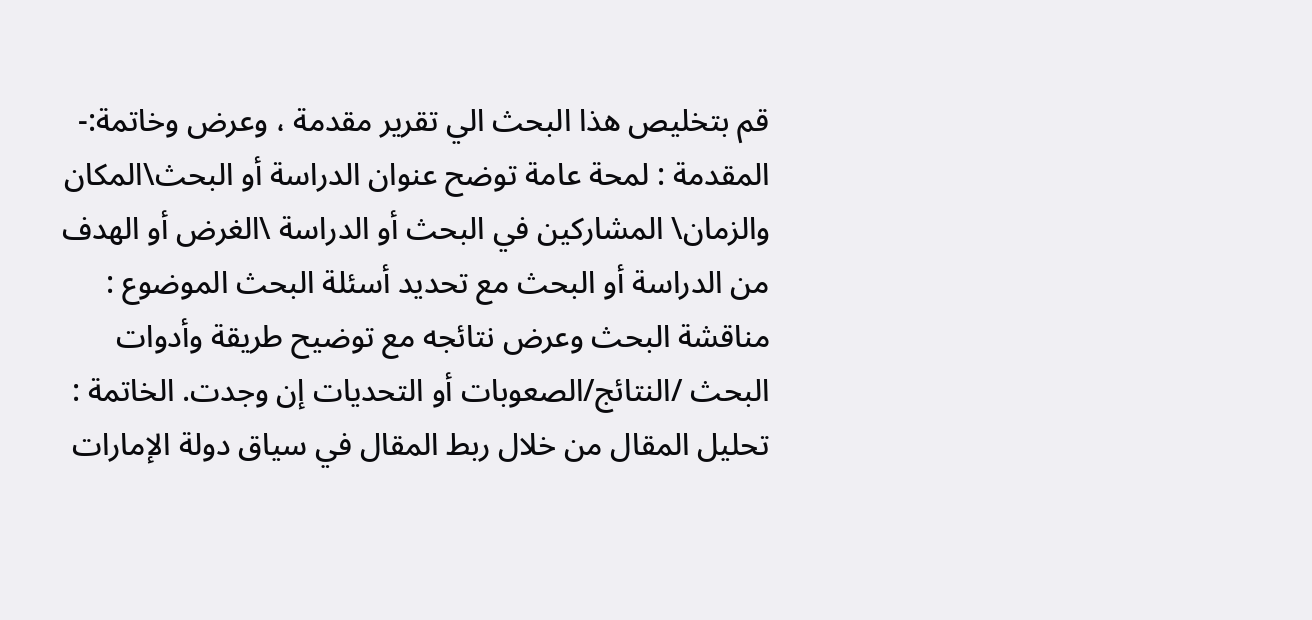قم بتخليص هذا البحث الي تقرير مقدمة ، وعرض وخاتمة:- المقدمة : لمحة عامة توضح عنوان الدراسة أو البحث\المكان والزمان\ المشاركين في البحث أو الدراسة \الغرض أو الهدف من الدراسة أو البحث مع تحديد أسئلة البحث الموضوع : مناقشة البحث وعرض نتائجه مع توضيح طريقة وأدوات البحث /النتائج/الصعوبات أو التحديات إن وجدت. الخاتمة : تحليل المقال من خلال ربط المقال في سياق دولة الإمارات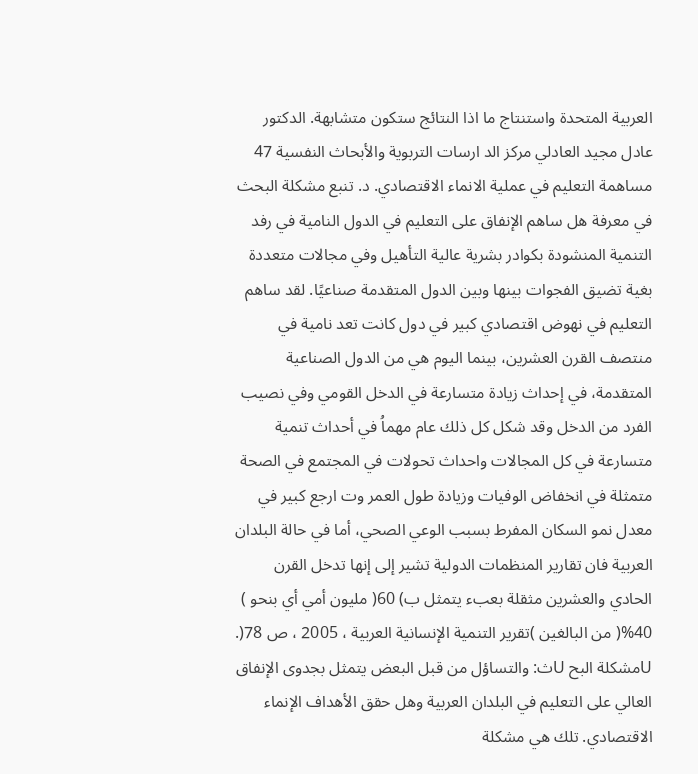العربية المتحدة واستنتاج ما اذا النتائج ستكون متشابهة. الدكتور عادل مجيد العادلي مركز الد ارسات التربوية والأبحاث النفسية 47 مساهمة التعليم في عملية الانماء الاقتصادي. د. تنبع مشكلة البحث في معرفة هل ساهم الإنفاق على التعليم في الدول النامية في رفد التنمية المنشودة بكوادر بشرية عالية التأهيل وفي مجالات متعددة بغية تضيق الفجوات بينها وبين الدول المتقدمة صناعيًا. لقد ساهم التعليم في نهوض اقتصادي كبير في دول كانت تعد نامية في منتصف القرن العشرين، بينما اليوم هي من الدول الصناعية المتقدمة، في إحداث زيادة متسارعة في الدخل القومي وفي نصيب الفرد من الدخل وقد شكل كل ذلك عام مهماُ في أحداث تنمية متسارعة في كل المجالات واحداث تحولات في المجتمع في الصحة متمثلة في انخفاض الوفيات وزيادة طول العمر وت ارجع كبير في معدل نمو السكان المفرط بسبب الوعي الصحي، أما في حالة البلدان العربية فان تقارير المنظمات الدولية تشير إلى إنها تدخل القرن الحادي والعشرين مثقلة بعبء يتمثل ب) 60( مليون أمي أي بنحو ) 40%( من البالغين )تقرير التنمية الإنسانية العربية ، 2005 ، ص 78(. Uمشكلة البح Uث: والتساؤل من قبل البعض يتمثل بجدوى الإنفاق العالي على التعليم في البلدان العربية وهل حقق الأهداف الإنماء الاقتصادي. تلك هي مشكلة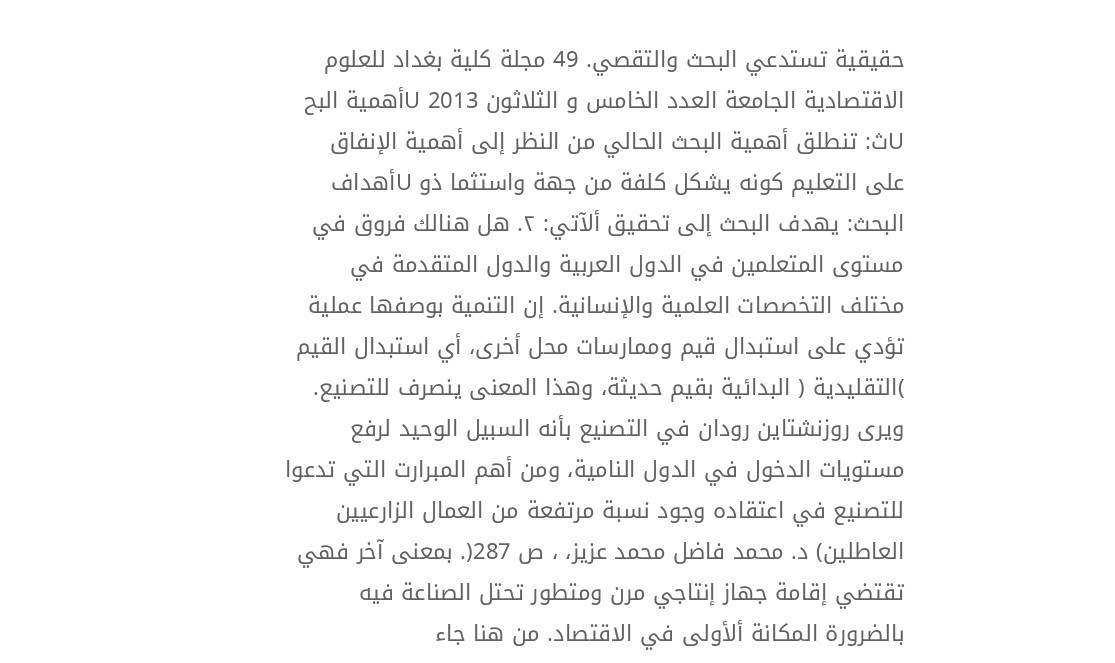حقيقية تستدعي البحث والتقصي. 49 مجلة كلية بغداد للعلوم الاقتصادية الجامعة العدد الخامس و الثلاثون 2013 Uأهمية البح Uث: تنطلق أهمية البحث الحالي من النظر إلى أهمية الإنفاق على التعليم كونه يشكل كلفة من جهة واستثما ذو Uأهداف البحث: يهدف البحث إلى تحقيق ألآتي: ۲. هل هنالك فروق في مستوى المتعلمين في الدول العربية والدول المتقدمة في مختلف التخصصات العلمية والإنسانية. إن التنمية بوصفها عملية تؤدي على استبدال قيم وممارسات محل أخرى، أي استبدال القيم )التقليدية ( البدائية بقيم حديثة، وهذا المعنى ينصرف للتصنيع. ويرى روزنشتاين رودان في التصنيع بأنه السبيل الوحيد لرفع مستويات الدخول في الدول النامية، ومن أهم المبرارت التي تدعوا للتصنيع في اعتقاده وجود نسبة مرتفعة من العمال الزارعيين العاطلين) د. محمد فاضل محمد عزيز، ، ص 287(. بمعنى آخر فهي تقتضي إقامة جهاز إنتاجي مرن ومتطور تحتل الصناعة فيه بالضرورة المكانة ألأولى في الاقتصاد. من هنا جاء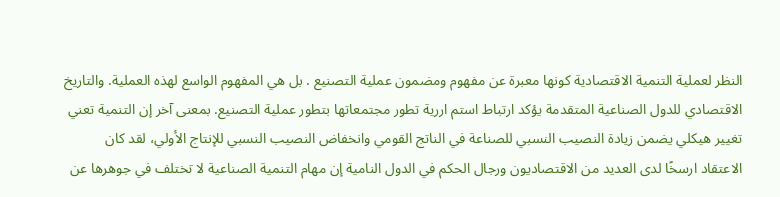النظر لعملية التنمية الاقتصادية كونها معبرة عن مفهوم ومضمون عملية التصنيع . بل هي المفهوم الواسع لهذه العملية. والتاريخ الاقتصادي للدول الصناعية المتقدمة يؤكد ارتباط استم اررية تطور مجتمعاتها بتطور عملية التصنيع. بمعنى آخر إن التنمية تعني تغيير هيكلي يضمن زيادة النصيب النسبي للصناعة في الناتج القومي وانخفاض النصيب النسبي للإنتاج الأولي، لقد كان الاعتقاد ارسخًا لدى العديد من الاقتصاديون ورجال الحكم في الدول النامية إن مهام التنمية الصناعية لا تختلف في جوهرها عن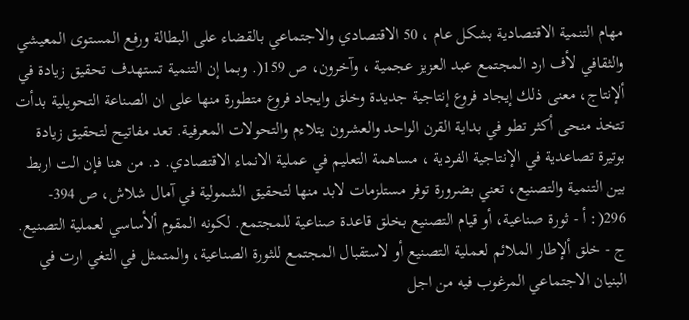مهام التنمية الاقتصادية بشكل عام ، 50 الاقتصادي والاجتماعي بالقضاء على البطالة ورفع المستوى المعيشي والثقافي لأف ارد المجتمع عبد العزيز عجمية ، وآخرون، ص 159(. وبما إن التنمية تستهدف تحقيق زيادة في ألإنتاج، معنى ذلك إيجاد فروع إنتاجية جديدة وخلق وايجاد فروع متطورة منها على ان الصناعة التحويلية بدأت تتخذ منحى أكثر تطو في بداية القرن الواحد والعشرون يتلاءم والتحولات المعرفية. تعد مفاتيح لتحقيق زيادة بوتيرة تصاعدية في الإنتاجية الفردية ، مساهمة التعليم في عملية الانماء الاقتصادي. د. من هنا فإن الت اربط بين التنمية والتصنيع، تعني بضرورة توفر مستلزمات لابد منها لتحقيق الشمولية في آمال شلاش، ص 394- 296(: أ - ثورة صناعية، أو قيام التصنيع بخلق قاعدة صناعية للمجتمع. لكونه المقوم ألأساسي لعملية التصنيع. ج - خلق ألإطار الملائم لعملية التصنيع أو لاستقبال المجتمع للثورة الصناعية، والمتمثل في التغي ارت في البنيان الاجتماعي المرغوب فيه من اجل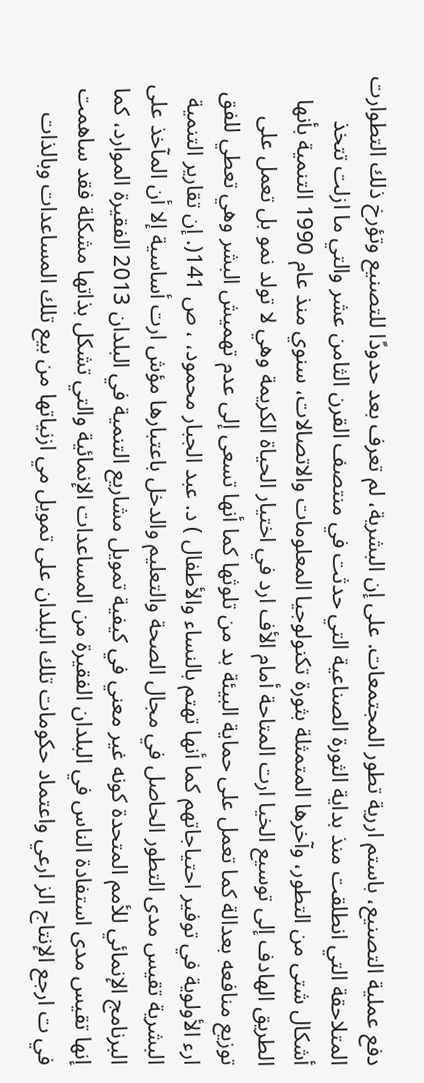دفع عملية التصنيع، باستم اررية تطور المجتمعات. على إن البشرية، لم تعرف بعد حدودًا للتصنيع وتؤرخ ذلك التطوارت المتلاحقة التي انطلقت منذ بداية الثورة الصناعية التي حدثت في منتصف القرن الثامن عشر والتي ما ازلت تتخذ أشكال شتى من التطور، وآخرها المتمثلة بثورة تكنولوجيا المعلومات والاتصالات، سنوي منذ عام 1990 التنمية بأنها الطريق الهادف إلى توسيع الخيا ارت المتاحة أمام الأف ارد في اختيار الحياة الكريمة وهي لا تولد نمو بل تعمل على توزيع منافعه بعدالة كما تعمل على حماية البيئة بد من تلوثها كما أنها تسعى إلى عدم تهميش البشر وهي تعطي للفق ارء الأولوية في توفير احتياجاتهم كما أنها تهتم بالنساء والأطفال ) د. عبد الجبار محمود، ، ص 141(. إن تقارير التنمية البشرية تقيس مدى التطور الحاصل في مجال الصحة والتعليم والدخل باعتبارها مؤش ارت أساسية إلا أن المآخذ على البرنامج الإنمائي للأمم المتحدة كونه غير معني في كيفية تمويل مشاريع التنمية في البلدان 2013 الفقيرة الموارد، كما إنها تقيس مدى استفادة الناس في البلدان الفقيرة من المساعدات الإنمائية والتي تشكل بذاتها مشكلة فقد ساهمت في ت ارجع الإنتاج الز ارعي واعتماد حكومات تلك البلدان على تمويل مي ازنياتها من بيع تلك المساعدات وبالذات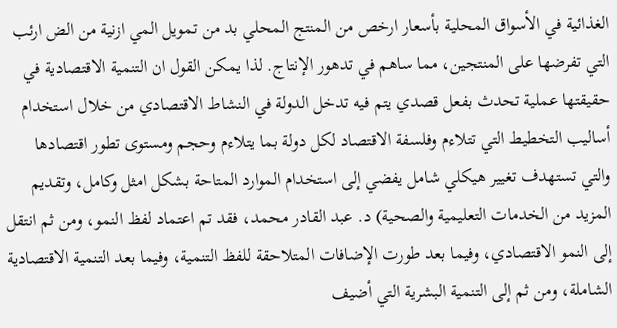الغذائية في الأسواق المحلية بأسعار ارخص من المنتج المحلي بد من تمويل المي ازنية من الض ارئب التي تفرضها على المنتجين، مما ساهم في تدهور الإنتاج. لذا يمكن القول ان التنمية الاقتصادية في حقيقتها عملية تحدث بفعل قصدي يتم فيه تدخل الدولة في النشاط الاقتصادي من خلال استخدام أساليب التخطيط التي تتلاءم وفلسفة الاقتصاد لكل دولة بما يتلاءم وحجم ومستوى تطور اقتصادها والتي تستهدف تغيير هيكلي شامل يفضي إلى استخدام الموارد المتاحة بشكل امثل وكامل، وتقديم المزيد من الخدمات التعليمية والصحية) د. عبد القادر محمد، فقد تم اعتماد لفظ النمو، ومن ثم انتقل إلى النمو الاقتصادي، وفيما بعد طورت الإضافات المتلاحقة للفظ التنمية، وفيما بعد التنمية الاقتصادية الشاملة، ومن ثم إلى التنمية البشرية التي أضيف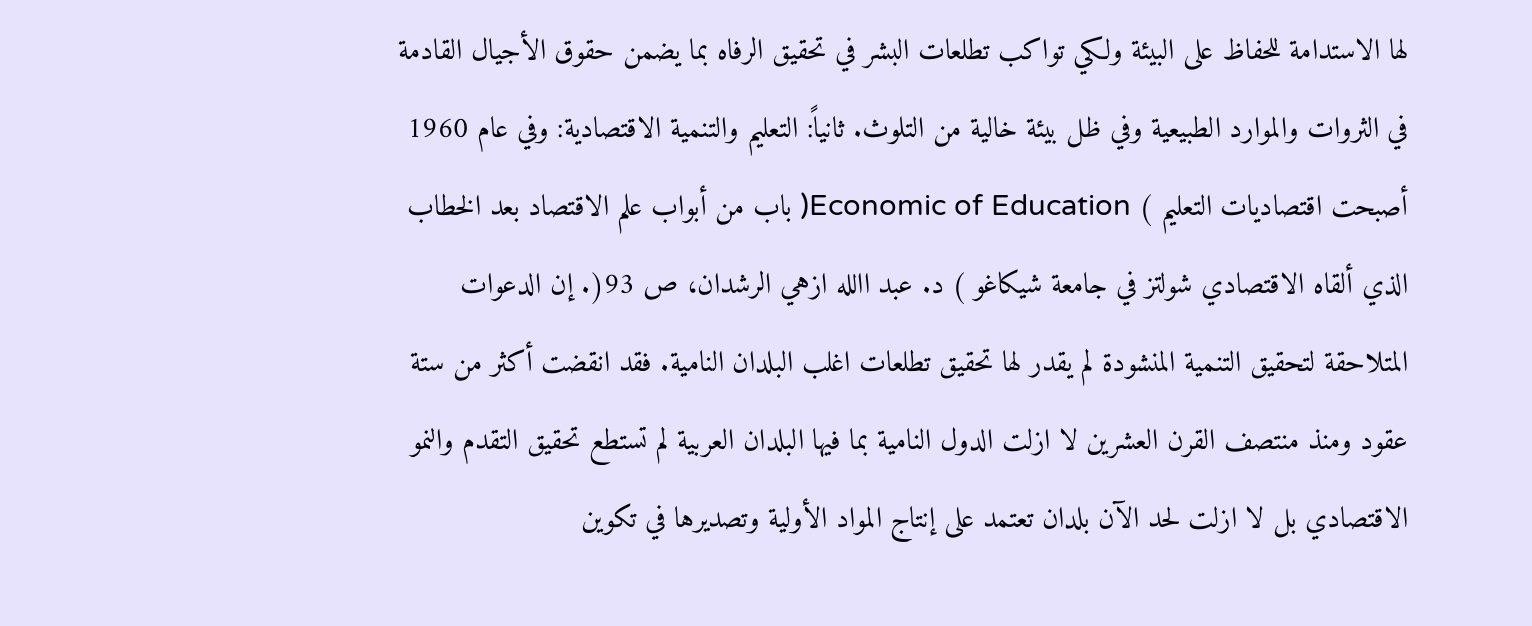لها الاستدامة للحفاظ على البيئة ولكي تواكب تطلعات البشر في تحقيق الرفاه بما يضمن حقوق الأجيال القادمة في الثروات والموارد الطبيعية وفي ظل بيئة خالية من التلوث. ثانياً: التعليم والتنمية الاقتصادية: وفي عام 1960 أصبحت اقتصاديات التعليم ) Economic of Education( باب من أبواب علم الاقتصاد بعد الخطاب الذي ألقاه الاقتصادي شولتز في جامعة شيكاغو ) د. عبد االله ازهي الرشدان، ص 93(. إن الدعوات المتلاحقة لتحقيق التنمية المنشودة لم يقدر لها تحقيق تطلعات اغلب البلدان النامية. فقد انقضت أكثر من ستة عقود ومنذ منتصف القرن العشرين لا ازلت الدول النامية بما فيها البلدان العربية لم تستطع تحقيق التقدم والنمو الاقتصادي بل لا ازلت لحد الآن بلدان تعتمد على إنتاج المواد الأولية وتصديرها في تكوين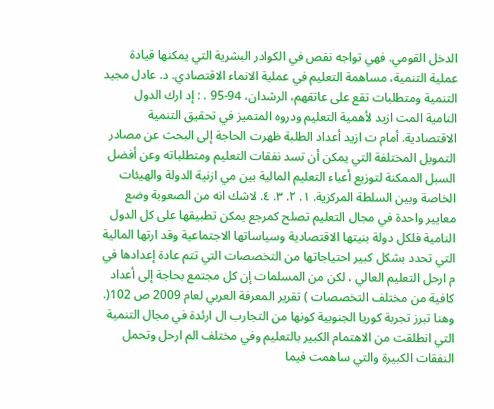الدخل القومي. فهي تواجه نقص في الكوادر البشرية التي يمكنها قيادة عملية التنمية، مساهمة التعليم في عملية الانماء الاقتصادي. د. عادل مجيد التنمية ومتطلبات تقع على عاتقهم، الرشدان، 94-95 . : إد ارك الدول النامية المت ازيد لأهمية التعليم ودروه المتميز في تحقيق التنمية الاقتصادية. أمام ت ازيد أعداد الطلبة ظهرت الحاجة إلى البحث عن مصادر التمويل المختلفة التي يمكن أن تسد نفقات التعليم ومتطلباته وعن أفضل السبل الممكنة لتوزيع أعباء التعليم المالية بين مي ازنية الدولة والهيئات الخاصة وبين السلطة المركزية. ۱. ۲. ۳. ٤. لاشك انه من الصعوبة وضع معايير واحدة في مجال التعليم تصلح كمرجع يمكن تطبيقها على كل الدول النامية فلكل دولة بنيتها الاقتصادية وسياساتها الاجتماعية وقد ارتها المالية التي تحدد بشكل كبير احتياجاتها من التخصصات التي تتم عادة إعدادها في م ارحل التعليم العالي ، لكن من المسلمات إن كل مجتمع بحاجة إلى أعداد كافية من مختلف التخصصات ) تقرير المعرفة العربي لعام 2009 ص 102(. وهنا تبرز تجربة كوريا الجنوبية كونها من التجارب ال ارئدة في مجال التنمية التي انطلقت من الاهتمام الكبير بالتعليم وفي مختلف الم ارحل وتحمل النفقات الكبيرة والتي ساهمت فيما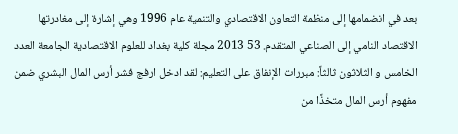بعد في انضمامها إلى منظمة التعاون الاقتصادي والتنمية عام 1996 وهي إشارة إلى مغادرتها الاقتصاد النامي إلى الصناعي المتقدم. 53 2013 مجلة كلية بغداد للعلوم الاقتصادية الجامعة العدد الخامس و الثلاثون ثالثاً: مبررات الإنفاق على التعليم: لقد ادخل ارفج فشر أرس المال البشري ضمن مفهوم أرس المال متخذًا من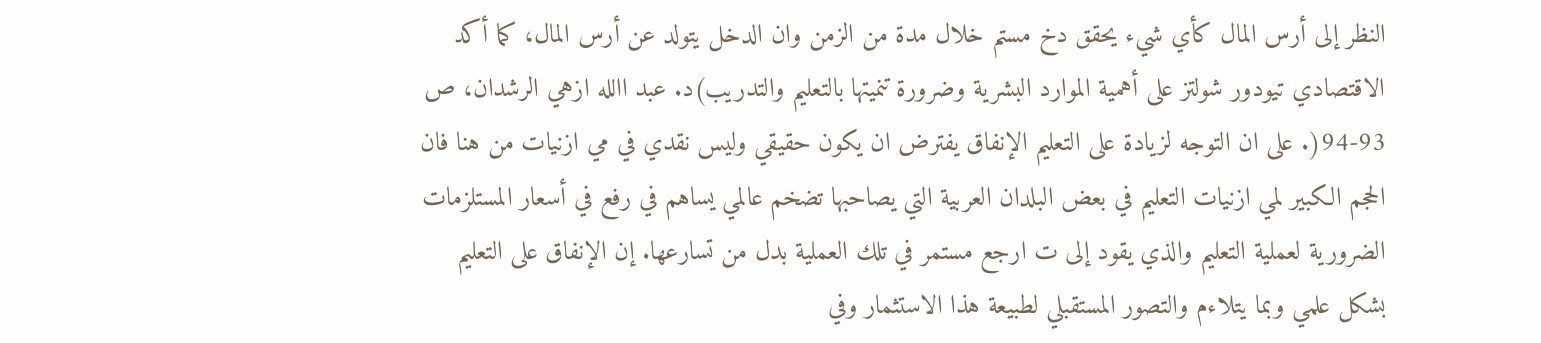النظر إلى أرس المال كأي شيء يحقق دخ مستم خلال مدة من الزمن وان الدخل يتولد عن أرس المال، كما أكد الاقتصادي تيودور شولتز على أهمية الموارد البشرية وضرورة تنميتها بالتعليم والتدريب)د. عبد االله ازهي الرشدان، ص 93-94(. على ان التوجه لزيادة على التعليم الإنفاق يفترض ان يكون حقيقي وليس نقدي في مي ازنيات من هنا فان الحجم الكبير لمي ازنيات التعليم في بعض البلدان العربية التي يصاحبها تضخم عالمي يساهم في رفع في أسعار المستلزمات الضرورية لعملية التعليم والذي يقود إلى ت ارجع مستمر في تلك العملية بدل من تسارعها. إن الإنفاق على التعليم بشكل علمي وبما يتلاءم والتصور المستقبلي لطبيعة هذا الاستثمار وفي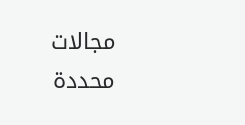مجالات محددة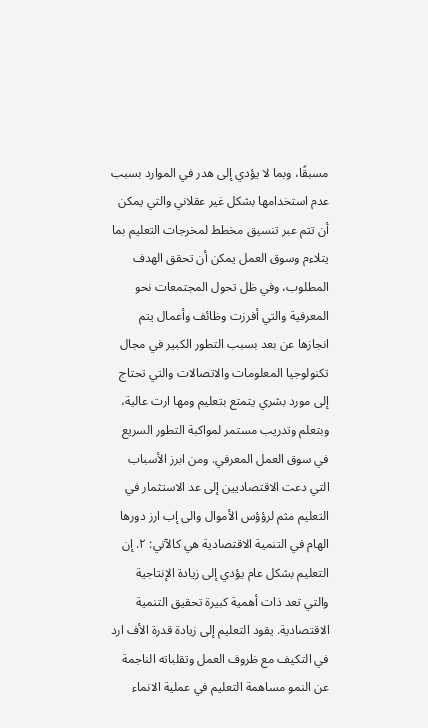مسبقًا، وبما لا يؤدي إلى هدر في الموارد بسبب عدم استخدامها بشكل غير عقلاني والتي يمكن أن تتم عبر تنسيق مخطط لمخرجات التعليم بما يتلاءم وسوق العمل يمكن أن تحقق الهدف المطلوب، وفي ظل تحول المجتمعات نحو المعرفية والتي أفرزت وظائف وأعمال يتم انجازها عن بعد بسبب التطور الكبير في مجال تكنولوجيا المعلومات والاتصالات والتي تحتاج إلى مورد بشري يتمتع بتعليم ومها ارت عالية، وبتعلم وتدريب مستمر لمواكبة التطور السريع في سوق العمل المعرفي. ومن ابرز الأسباب التي دعت الاقتصاديين إلى عد الاستثمار في التعليم مثم لرؤؤس الأموال والى إب ارز دورها الهام في التنمية الاقتصادية هي كالآتي: ۲. إن التعليم بشكل عام يؤدي إلى زيادة الإنتاجية والتي تعد ذات أهمية كبيرة تحقيق التنمية الاقتصادية. يقود التعليم إلى زيادة قدرة الأف ارد في التكيف مع ظروف العمل وتقلباته الناجمة عن النمو مساهمة التعليم في عملية الانماء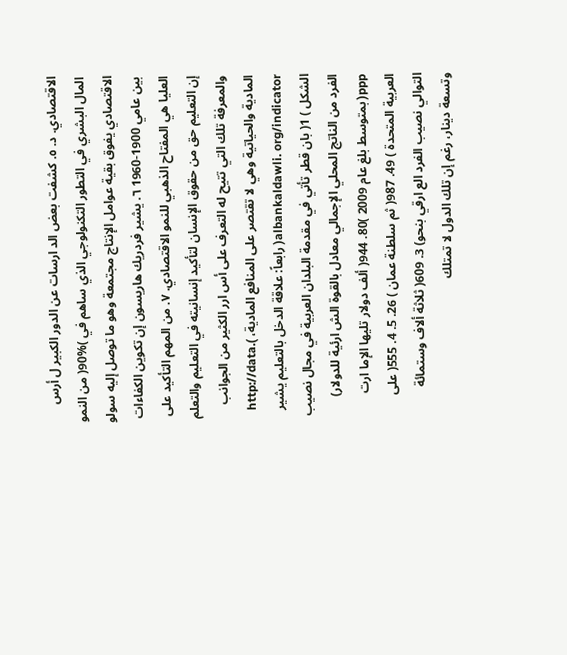الاقتصادي. د. ٥. كشفت بعض الد ارسات عن الدور الكبير ل أرس المال البشري في التطور التكنولوجي الذي ساهم في )%90( من النمو الاقتصادي يفوق بقية عوامل الإنتاج مجتمعة وهو ما توصل إليه سولو بين عامي 1900-1960 ٦. يشير فردريك هاريسون إن تكوين الكفاءات العليا هي المفتاح الذهبي للنمو الاقتصادي. ۷. من المهم التأكيد على إن التعليم حق من حقوق الإنسان لتأكيد إنسانيته في التعليم والتعلم والمعرفة تلك التي تتيح له التعرف على أس ارر الكثير من الجوانب المادية والحياتية وهي لا تقتصر على المنافع المادية، )http://data. albankaldawli. org/indicator( رابعاً: علاقة الدخل بالتعليم يشير الشكل ) 1( بان قطر تأتي في مقدمة البلدان العربية في مجال نصيب الفرد من الناتج المحلي الإجمالي معادل بالقوة الش ارئية للدولار) ppp( بمتوسط بلغ عام 2009 )80. 944( ألف دولار تليها الإما ارت العربية المتحدة ) 49. 987( ثم سلطنة عمان ) 26. 5. 4. 555( على التوالي نصيب الفرد الع ارقي بنحو) 3. 609( ثلاثة ألاف وستمائة وتسعة دينار، رغم إن تلك الدول لا تمتلك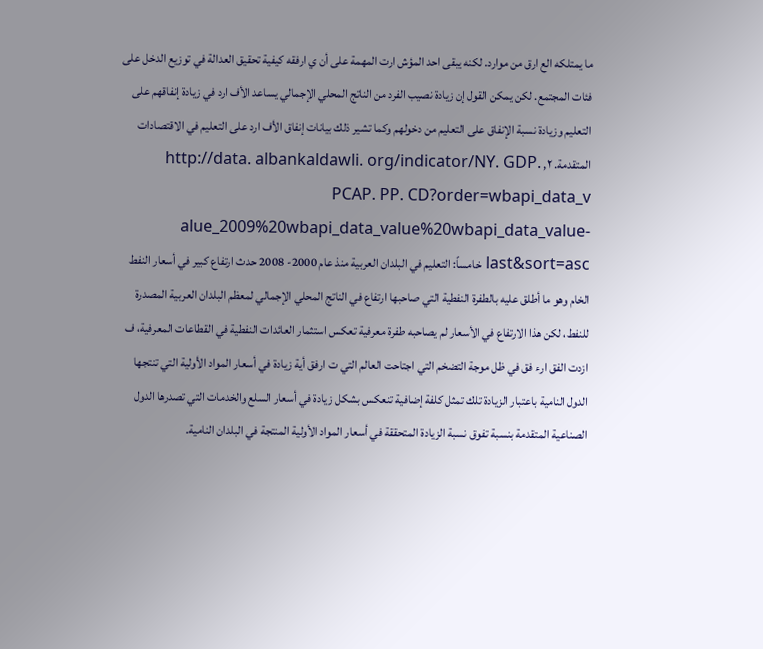ما يمتلكه الع ارق من موارد. لكنه يبقى احد المؤش ارت المهمة على أن ي ارفقه كيفية تحقيق العدالة في توزيع الدخل على فئات المجتمع. لكن يمكن القول إن زيادة نصيب الفرد من الناتج المحلي الإجمالي يساعد الأف ارد في زيادة إنفاقهم على التعليم وزيادة نسبة الإنفاق على التعليم من دخولهم وكما تشير ذلك بيانات إنفاق الأف ارد على التعليم في الاقتصادات المتقدمة. ۲, http://data. albankaldawli. org/indicator/NY. GDP. PCAP. PP. CD?order=wbapi_data_v alue_2009%20wbapi_data_value%20wbapi_data_value-last&sort=asc خامساً: التعليم في البلدان العربية منذ عام 2000- 2008 حدث ارتفاع كبير في أسعار النفط الخام وهو ما أطلق عليه بالطفرة النفطية التي صاحبها ارتفاع في الناتج المحلي الإجمالي لمعظم البلدان العربية المصدرة للنفط، لكن هذا الارتفاع في الأسعار لم يصاحبه طفرة معرفية تعكس استثمار العائدات النفطية في القطاعات المعرفية، ف ازدت الفق ارء فق في ظل موجة التضخم التي اجتاحت العالم التي ت ارفق أية زيادة في أسعار المواد الأولية التي تنتجها الدول النامية باعتبار الزيادة تلك تمثل كلفة إضافية تنعكس بشكل زيادة في أسعار السلع والخدمات التي تصدرها الدول الصناعية المتقدمة بنسبة تفوق نسبة الزيادة المتحققة في أسعار المواد الأولية المنتجة في البلدان النامية.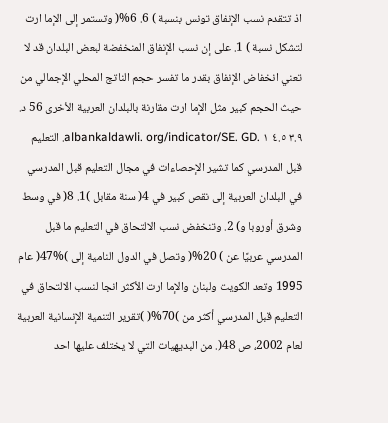اذ تتقدم نسب الإنفاق تونس بنسبة ) 6. 6%( وتستمر إلى الإما ارت لتشكل نسبة ) 1. على إن نسب الإنفاق المنخفضة لبعض البلدان قد لا تعني انخفاض الإنفاق بقدر ما تفسر حجم الناتج المحلي الإجمالي من حيث الحجم كبير مثل الإما ارت مقارنة بالبلدان العربية الأخرى 56 د. ۳.۹ ٤.٥ albankaldawli. org/indicator/SE. GD. ۱. التعليم قبل المدرسي كما تشير الإحصاءات في مجال التعليم قبل المدرسي في البلدان العربية إلى نقص كبير في 4( سنة مقابل )1. 8( في وسط وشرق أوروبا و) 2. وتنخفض نسب الالتحاق في التعليم ما قبل المدرسي عربيًا عن ) 20%( وتصل في الدول النامية إلى )%47( عام 1995 وتعد الكويت ولبنان والإما ارت الأكثر انجا لنسب الالتحاق في التعليم قبل المدرسي أكثر من )70%( )تقرير التنمية الإنسانية العربية لعام 2002، ص 48(. من البديهيات التي لا يختلف عليها احد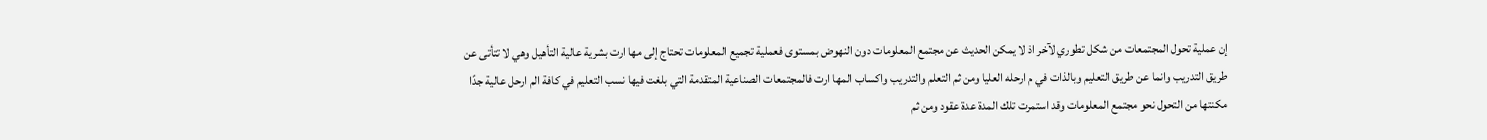إن عملية تحول المجتمعات من شكل تطوري لآخر اذ لا يمكن الحديث عن مجتمع المعلومات دون النهوض بمستوى فعملية تجميع المعلومات تحتاج إلى مها ارت بشرية عالية التأهيل وهي لا تتأتى عن طريق التدريب وانما عن طريق التعليم وبالذات في م ارحله العليا ومن ثم التعلم والتدريب واكساب المها ارت فالمجتمعات الصناعية المتقدمة التي بلغت فيها نسب التعليم في كافة الم ارحل عالية جدًا مكنتها من التحول نحو مجتمع المعلومات وقد استمرت تلك المدة عدة عقود ومن ثم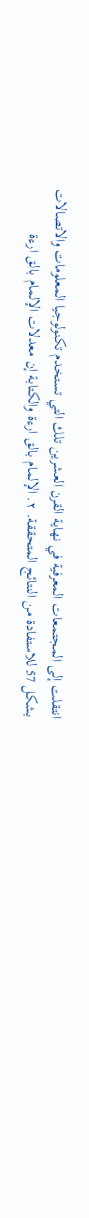انتقلت إلى المجتمعات المعرفية في نهاية القرن العشرين تلك التي تستخدم تكنولوجيا المعلومات والاتصالات بشكل 57 للاستفادة من النتائج المتحققة. ۲. الإلمام بالق ارءة والكتابة إن معدلات الإلمام بالق ارءة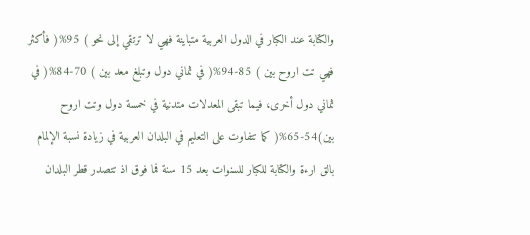والكتابة عند الكبار في الدول العربية متباينة فهي لا ترتقي إلى نحو ) 95%( فأكثر فهي تت اروح بين ) 85-94%( في ثماني دول وتبلغ معد بين ) 70-84%( في ثماني دول أخرى، فيما تبقى المعدلات متدنية في خمسة دول وتت اروح بين)54-65%( كما تتفاوت على التعليم في البلدان العربية في زيادة نسبة الإلمام بالق ارءة والكتابة للكبار للسنوات بعد 15 سنة فما فوق اذ تتصدر قطر البلدان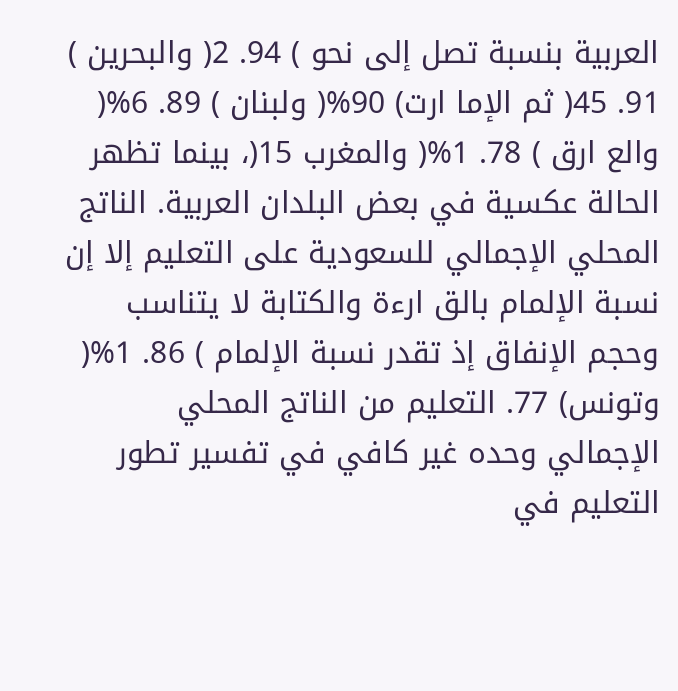العربية بنسبة تصل إلى نحو ) 94. 2( والبحرين ) 91. 45( ثم الإما ارت) 90%( ولبنان ) 89. 6%( والع ارق ) 78. 1%( والمغرب 15(، بينما تظهر الحالة عكسية في بعض البلدان العربية. الناتج المحلي الإجمالي للسعودية على التعليم إلا إن نسبة الإلمام بالق ارءة والكتابة لا يتناسب وحجم الإنفاق إذ تقدر نسبة الإلمام ) 86. 1%( وتونس) 77. التعليم من الناتج المحلي الإجمالي وحده غير كافي في تفسير تطور التعليم في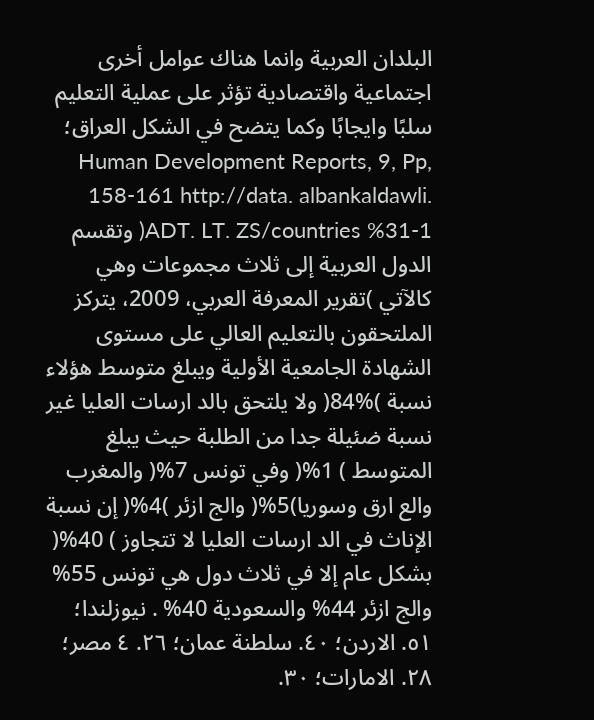البلدان العربية وانما هناك عوامل أخرى اجتماعية واقتصادية تؤثر على عملية التعليم سلبًا وايجابًا وكما يتضح في الشكل العراق؛ Human Development Reports, 9, Pp, 158-161 http://data. albankaldawli. ADT. LT. ZS/countries %31-1( وتقسم الدول العربية إلى ثلاث مجموعات وهي كالآتي )تقرير المعرفة العربي، 2009، يتركز الملتحقون بالتعليم العالي على مستوى الشهادة الجامعية الأولية ويبلغ متوسط هؤلاء نسبة )%84( ولا يلتحق بالد ارسات العليا غير نسبة ضئيلة جدا من الطلبة حيث يبلغ المتوسط ) 1%( وفي تونس 7%( والمغرب والع ارق وسوريا)5%( والج ازئر )4%( إن نسبة الإناث في الد ارسات العليا لا تتجاوز ) 40%( بشكل عام إلا في ثلاث دول هي تونس 55% والج ازئر 44% والسعودية 40% . نيوزلندا؛ ٥۱. الاردن؛ ٤۰. سلطنة عمان؛ ۲٦. ٤ مصر؛ ۲۸. الامارات؛ ۳۰.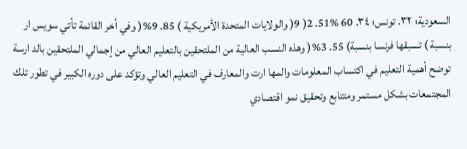السعودية؛ ۳۲. تونس؛ ۳٤. 60 %51. 2( 9( والولايات المتحدة الأمريكية ) 85. 9%( وفي أخر القائمة تأتي سويس ار بنسبة ) تسبقها فرنسا بنسبة) 55. 3%( وهذه النسب العالية من الملتحقين بالتعليم العالي من إجمالي الملتحقين بالد ارسة توضح أهمية التعليم في اكتساب المعلومات والمها ارت والمعارف في التعليم العالي وتؤكد على دوره الكبير في تطور تلك المجتمعات بشكل مستمر ومتتابع وتحقيق نمو اقتصادي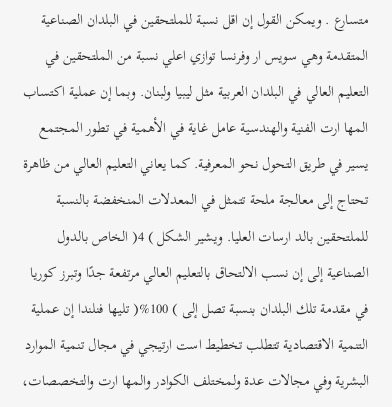متسارع . ويمكن القول إن اقل نسبة للملتحقين في البلدان الصناعية المتقدمة وهي سويس ار وفرنسا توازي اعلي نسبة من الملتحقين في التعليم العالي في البلدان العربية مثل ليبيا ولبنان. وبما إن عملية اكتساب المها ارت الفنية والهندسية عامل غاية في الأهمية في تطور المجتمع يسير في طريق التحول نحو المعرفية. كما يعاني التعليم العالي من ظاهرة تحتاج إلى معالجة ملحة تتمثل في المعدلات المنخفضة بالنسبة للملتحقين بالد ارسات العليا. ويشير الشكل ) 4( الخاص بالدول الصناعية إلى إن نسب الالتحاق بالتعليم العالي مرتفعة جدًا وتبرز كوريا في مقدمة تلك البلدان بنسبة تصل إلى ) 100%( تليها فنلندا إن عملية التنمية الاقتصادية تتطلب تخطيط است ارتيجي في مجال تنمية الموارد البشرية وفي مجالات عدة ولمختلف الكوادر والمها ارت والتخصصات،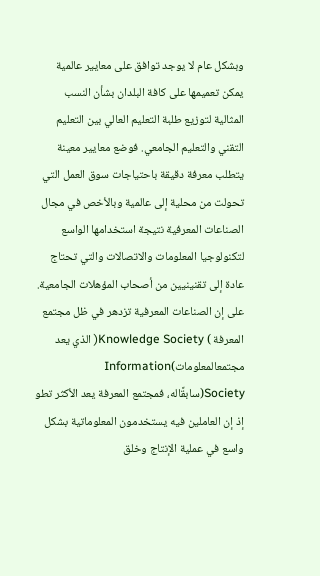وبشكل عام لا يوجد توافق على معايير عالمية يمكن تعميمها على كافة البلدان بشأن النسب المثالية لتوزيع طلبة التعليم العالي بين التعليم التقني والتعليم الجامعي. فوضع معايير معينة يتطلب معرفة دقيقة باحتياجات سوق العمل التي تحولت من محلية إلى عالمية وبالأخص في مجال الصناعات المعرفية نتيجة استخدامها الواسع لتكنولوجيا المعلومات والاتصالات والتي تحتاج عادة إلى تقنينيين من أصحاب المؤهلات الجامعية. على إن الصناعات المعرفية تزدهر في ظل مجتمع المعرفة ) Knowledge Society( الذي يعد مجتمعالمعلومات)Information Society(سابقًاله، فمجتمع المعرفة يعد الأكثر تطو إذ إن العاملين فيه يستخدمون المعلوماتية بشكل واسع في عملية الإنتاج وخلق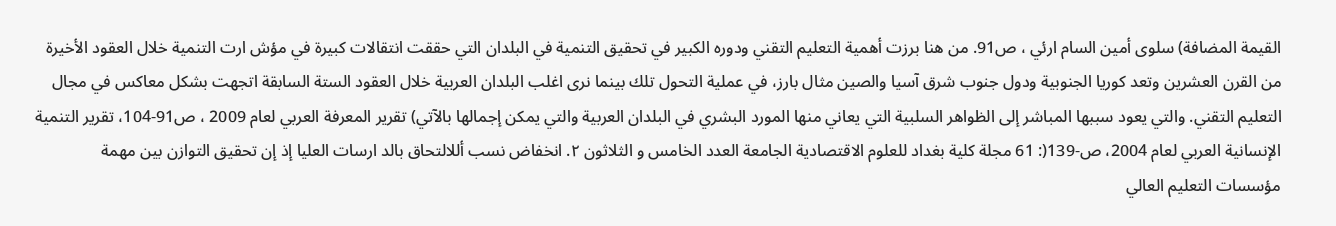القيمة المضافة) سلوى أمين السام ارئي ، ص91. من هنا برزت أهمية التعليم التقني ودوره الكبير في تحقيق التنمية في البلدان التي حققت انتقالات كبيرة في مؤش ارت التنمية خلال العقود الأخيرة من القرن العشرين وتعد كوريا الجنوبية ودول جنوب شرق آسيا والصين مثال بارز، في عملية التحول تلك بينما نرى اغلب البلدان العربية خلال العقود الستة السابقة اتجهت بشكل معاكس في مجال التعليم التقني. والتي يعود سببها المباشر إلى الظواهر السلبية التي يعاني منها المورد البشري في البلدان العربية والتي يمكن إجمالها بالآتي) تقرير المعرفة العربي لعام 2009 ، ص91-104، تقرير التنمية الإنسانية العربي لعام 2004، ص-139(: 61 مجلة كلية بغداد للعلوم الاقتصادية الجامعة العدد الخامس و الثلاثون ۲. انخفاض نسب أللالتحاق بالد ارسات العليا إذ إن تحقيق التوازن بين مهمة مؤسسات التعليم العالي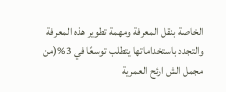الخاصة بنقل المعرفة ومهمة تطوير هذه المعرفة والتجدد باستخداماتها يتطلب توسعًا في 3%(من مجمل الش ارئح العمرية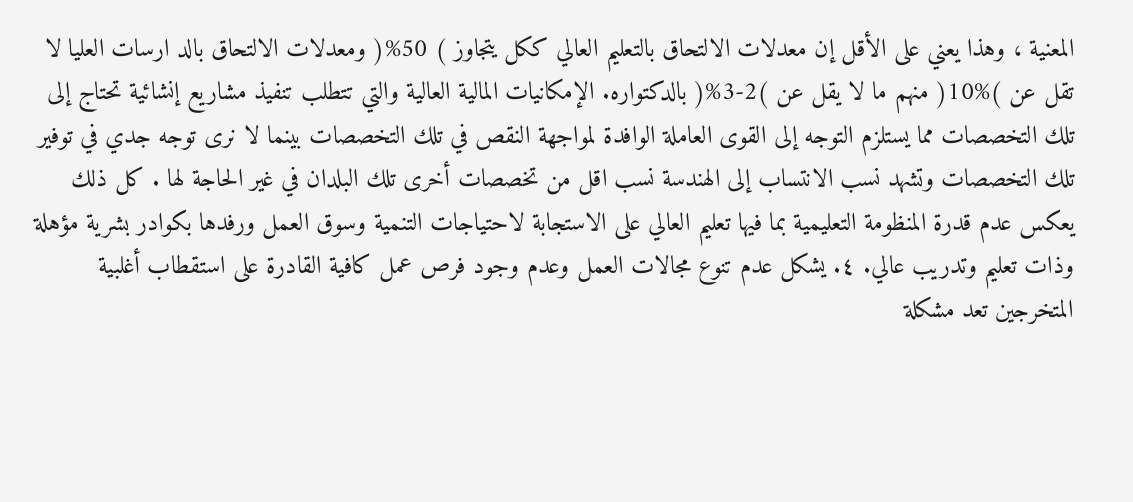المعنية ، وهذا يعني على الأقل إن معدلات الالتحاق بالتعليم العالي ككل يتجاوز ) 50%( ومعدلات الالتحاق بالد ارسات العليا لا تقل عن )%10( منهم ما لا يقل عن )2-3%( بالدكتواره. الإمكانيات المالية العالية والتي تتطلب تنفيذ مشاريع إنشائية تحتاج إلى تلك التخصصات مما يستلزم التوجه إلى القوى العاملة الوافدة لمواجهة النقص في تلك التخصصات بينما لا نرى توجه جدي في توفير تلك التخصصات وتشهد نسب الانتساب إلى الهندسة نسب اقل من تخصصات أخرى تلك البلدان في غير الحاجة لها . كل ذلك يعكس عدم قدرة المنظومة التعليمية بما فيها تعليم العالي على الاستجابة لاحتياجات التنمية وسوق العمل ورفدها بكوادر بشرية مؤهلة وذات تعليم وتدريب عالي. ٤. يشكل عدم تنوع مجالات العمل وعدم وجود فرص عمل كافية القادرة على استقطاب أغلبية المتخرجين تعد مشكلة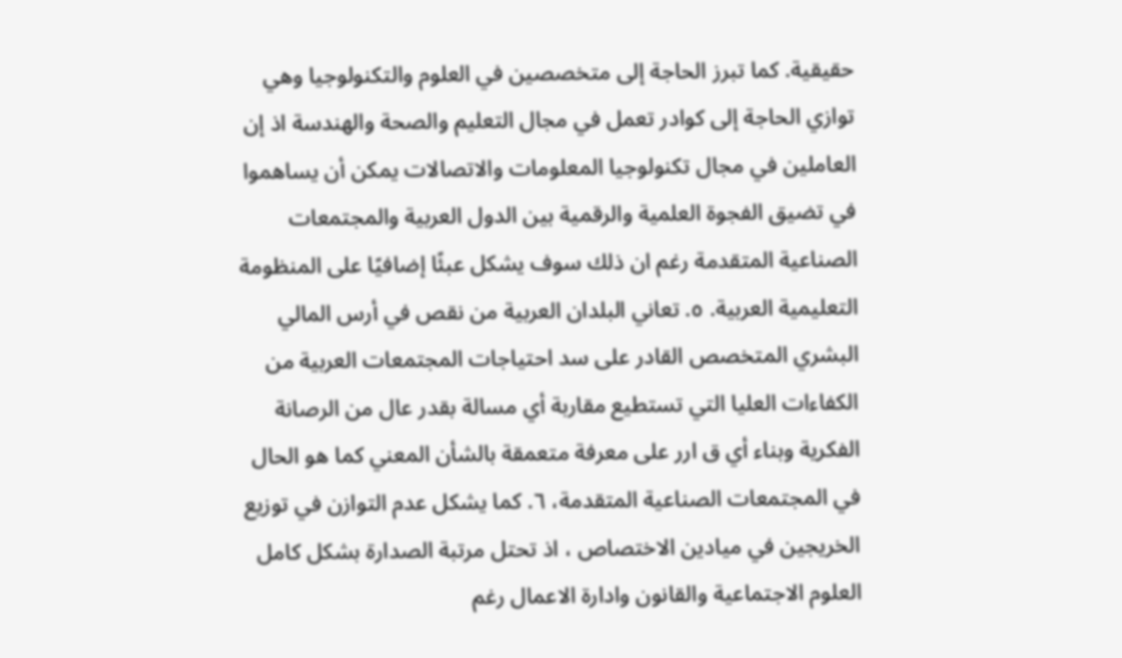حقيقية. كما تبرز الحاجة إلى متخصصين في العلوم والتكنولوجيا وهي توازي الحاجة إلى كوادر تعمل في مجال التعليم والصحة والهندسة اذ إن العاملين في مجال تكنولوجيا المعلومات والاتصالات يمكن أن يساهموا في تضيق الفجوة العلمية والرقمية بين الدول العربية والمجتمعات الصناعية المتقدمة رغم ان ذلك سوف يشكل عبئًا إضافيًا على المنظومة التعليمية العربية. ٥. تعاني البلدان العربية من نقص في أرس المالي البشري المتخصص القادر على سد احتياجات المجتمعات العربية من الكفاءات العليا التي تستطيع مقاربة أي مسالة بقدر عال من الرصانة الفكرية وبناء أي ق ارر على معرفة متعمقة بالشأن المعني كما هو الحال في المجتمعات الصناعية المتقدمة، ٦. كما يشكل عدم التوازن في توزيع الخريجين في ميادين الاختصاص ، اذ تحتل مرتبة الصدارة بشكل كامل العلوم الاجتماعية والقانون وادارة الاعمال رغم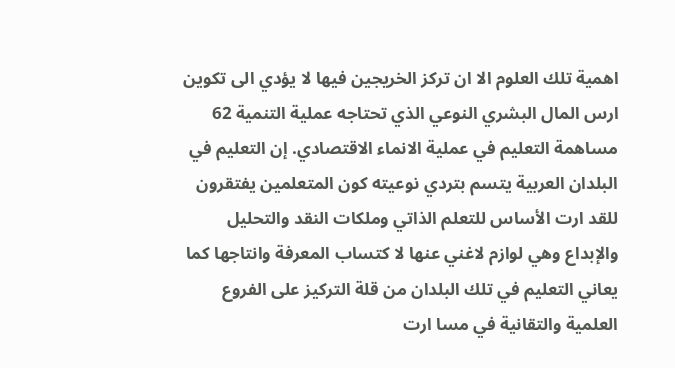اهمية تلك العلوم الا ان تركز الخريجين فيها لا يؤدي الى تكوين ارس المال البشري النوعي الذي تحتاجه عملية التنمية 62 مساهمة التعليم في عملية الانماء الاقتصادي. إن التعليم في البلدان العربية يتسم بتردي نوعيته كون المتعلمين يفتقرون للقد ارت الأساس للتعلم الذاتي وملكات النقد والتحليل والإبداع وهي لوازم لاغني عنها لا كتساب المعرفة وانتاجها كما يعاني التعليم في تلك البلدان من قلة التركيز على الفروع العلمية والتقانية في مسا ارت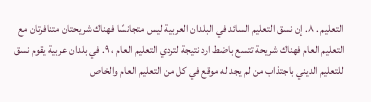التعليم . ۸. إن نسق التعليم السائد في البلدان العربية ليس متجانسًا فهناك شريحتان متنافرتان مع التعليم العام فهناك شريحة تتسع باضط ارد نتيجة لتردي التعليم العام ، ۹. في بلدان عربية يقوم نسق للتعليم الديني باجتذاب من لم يجد له موقع في كل من التعليم العام والخاص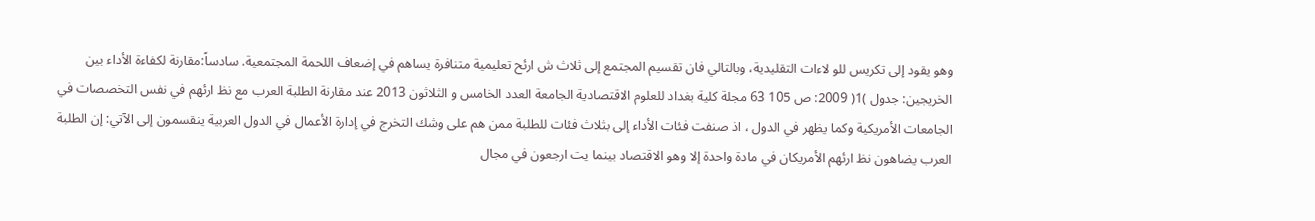وهو يقود إلى تكريس للو لاءات التقليدية، وبالتالي فان تقسيم المجتمع إلى ثلاث ش ارئح تعليمية متنافرة يساهم في إضعاف اللحمة المجتمعية. سادساً:مقارنة لكفاءة الأداء بين الخريجين: جدول )1( 2009: ص 105 63 مجلة كلية بغداد للعلوم الاقتصادية الجامعة العدد الخامس و الثلاثون 2013 عند مقارنة الطلبة العرب مع نظ ارئهم في نفس التخصصات في الجامعات الأمريكية وكما يظهر في الدول ، اذ صنفت فئات الأداء إلى بثلاث فئات للطلبة ممن هم على وشك التخرج في إدارة الأعمال في الدول العربية ينقسمون إلى الآتي: إن الطلبة العرب يضاهون نظ ارئهم الأمريكان في مادة واحدة إلا وهو الاقتصاد بينما يت ارجعون في مجال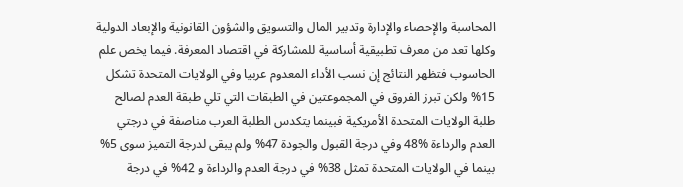المحاسبة والإحصاء والإدارة وتدبير المال والتسويق والشؤون القانونية والإبعاد الدولية وكلها تعد من معرف تطبيقية أساسية للمشاركة في اقتصاد المعرفة. فيما يخص علم الحاسوب فتظهر النتائج إن نسب الأداء المعدوم عربيا وفي الولايات المتحدة تشكل 15% ولكن تبرز الفروق في المجموعتين في الطبقات التي تلي طبقة العدم لصالح طلبة الولايات المتحدة الأمريكية فبينما يتكدس الطلبة العرب مناصفة في درجتي العدم والرداءة %48 وفي درجة القبول والجودة 47% ولم يبقى لدرجة التميز سوى 5% بينما في الولايات المتحدة تمثل 38% في درجة العدم والرداءة و 42% في درجة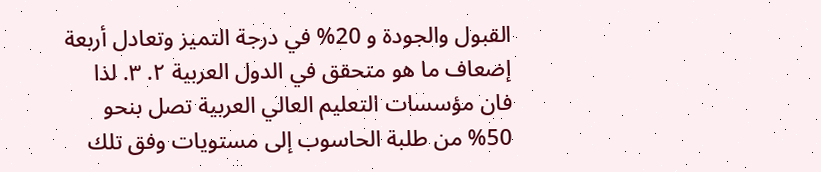القبول والجودة و 20% في درجة التميز وتعادل أربعة إضعاف ما هو متحقق في الدول العربية ۲. ۳. لذا فان مؤسسات التعليم العالي العربية تصل بنحو 50% من طلبة الحاسوب إلى مستويات وفق تلك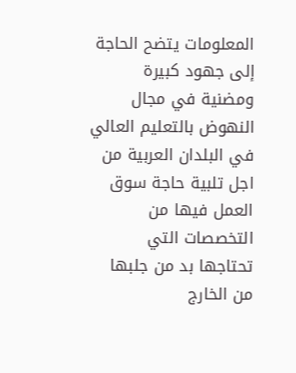المعلومات يتضح الحاجة إلى جهود كبيرة ومضنية في مجال النهوض بالتعليم العالي في البلدان العربية من اجل تلبية حاجة سوق العمل فيها من التخصصات التي تحتاجها بد من جلبها من الخارج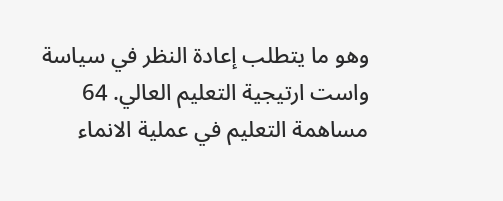وهو ما يتطلب إعادة النظر في سياسة واست ارتيجية التعليم العالي. 64 مساهمة التعليم في عملية الانماء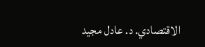الاقتصادي. د. عادل مجيد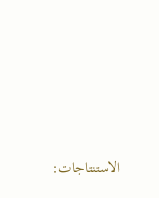الاستنتاجات: